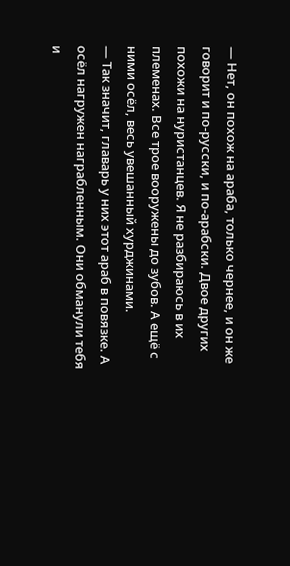— Нет, он похож на араба, только чернее, и он же говорит и по-русски, и по-арабски. Двое других похожи на нуристанцев. Я не разбираюсь в их племенах. Все трое вооружены до зубов. А ещё с ними осёл, весь увешанный хурджинами.
— Так значит, главарь у них этот араб в повязке. А осёл нагружен награбленным. Они обманули тебя и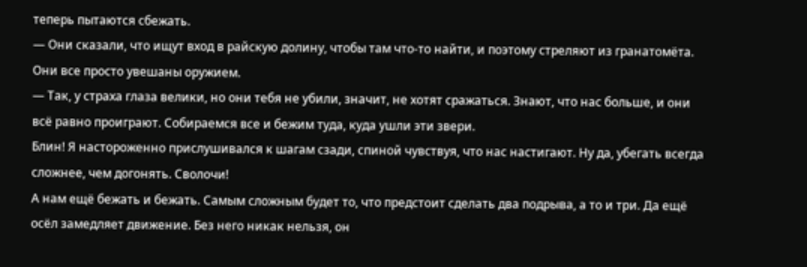теперь пытаются сбежать.
— Они сказали, что ищут вход в райскую долину, чтобы там что-то найти, и поэтому стреляют из гранатомёта. Они все просто увешаны оружием.
— Так, у страха глаза велики, но они тебя не убили, значит, не хотят сражаться. Знают, что нас больше, и они всё равно проиграют. Собираемся все и бежим туда, куда ушли эти звери.
Блин! Я настороженно прислушивался к шагам сзади, спиной чувствуя, что нас настигают. Ну да, убегать всегда сложнее, чем догонять. Сволочи!
А нам ещё бежать и бежать. Самым сложным будет то, что предстоит сделать два подрыва, а то и три. Да ещё осёл замедляет движение. Без него никак нельзя, он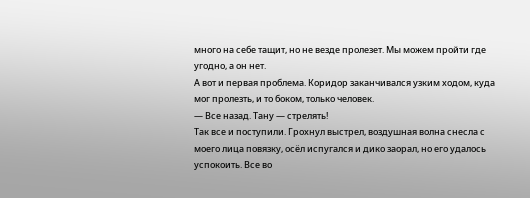много на себе тащит, но не везде пролезет. Мы можем пройти где угодно, а он нет.
А вот и первая проблема. Коридор заканчивался узким ходом, куда мог пролезть, и то боком, только человек.
— Все назад. Тану — стрелять!
Так все и поступили. Грохнул выстрел, воздушная волна снесла с моего лица повязку, осёл испугался и дико заорал, но его удалось успокоить. Все во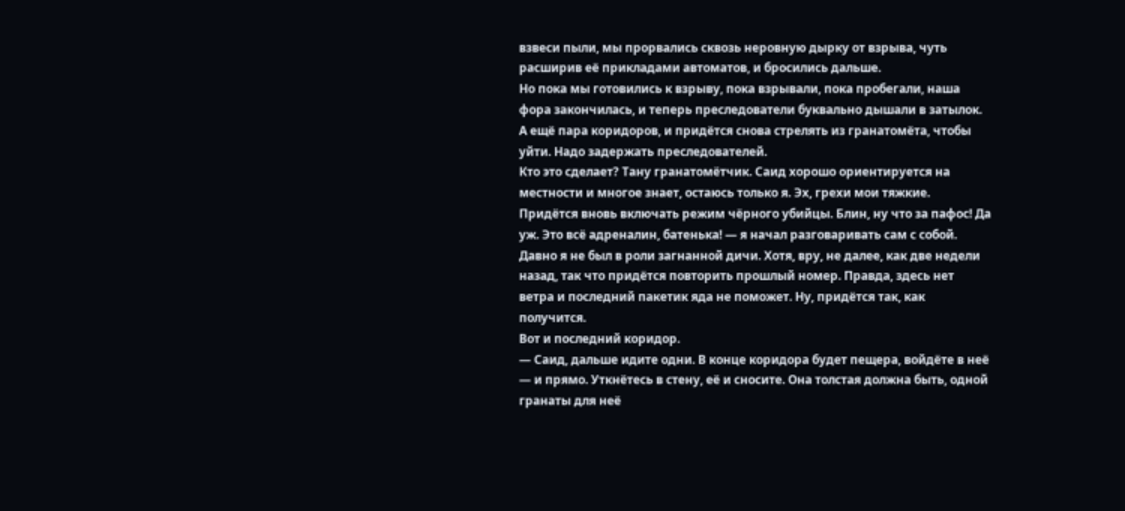взвеси пыли, мы прорвались сквозь неровную дырку от взрыва, чуть расширив её прикладами автоматов, и бросились дальше.
Но пока мы готовились к взрыву, пока взрывали, пока пробегали, наша фора закончилась, и теперь преследователи буквально дышали в затылок. А ещё пара коридоров, и придётся снова стрелять из гранатомёта, чтобы уйти. Надо задержать преследователей.
Кто это сделает? Тану гранатомётчик. Саид хорошо ориентируется на местности и многое знает, остаюсь только я. Эх, грехи мои тяжкие. Придётся вновь включать режим чёрного убийцы. Блин, ну что за пафос! Да уж. Это всё адреналин, батенька! — я начал разговаривать сам с собой. Давно я не был в роли загнанной дичи. Хотя, вру, не далее, как две недели назад, так что придётся повторить прошлый номер. Правда, здесь нет ветра и последний пакетик яда не поможет. Ну, придётся так, как получится.
Вот и последний коридор.
— Саид, дальше идите одни. В конце коридора будет пещера, войдёте в неё — и прямо. Уткнётесь в стену, её и сносите. Она толстая должна быть, одной гранаты для неё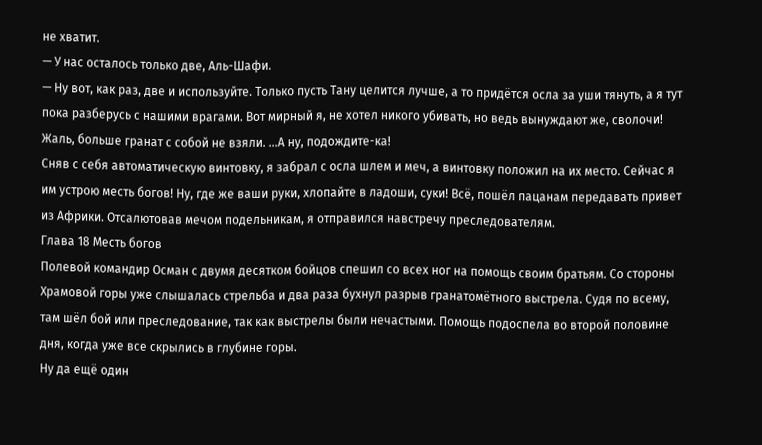не хватит.
— У нас осталось только две, Аль-Шафи.
— Ну вот, как раз, две и используйте. Только пусть Тану целится лучше, а то придётся осла за уши тянуть, а я тут пока разберусь с нашими врагами. Вот мирный я, не хотел никого убивать, но ведь вынуждают же, сволочи! Жаль, больше гранат с собой не взяли. …А ну, подождите-ка!
Сняв с себя автоматическую винтовку, я забрал с осла шлем и меч, а винтовку положил на их место. Сейчас я им устрою месть богов! Ну, где же ваши руки, хлопайте в ладоши, суки! Всё, пошёл пацанам передавать привет из Африки. Отсалютовав мечом подельникам, я отправился навстречу преследователям.
Глава 18 Месть богов
Полевой командир Осман с двумя десятком бойцов спешил со всех ног на помощь своим братьям. Со стороны Храмовой горы уже слышалась стрельба и два раза бухнул разрыв гранатомётного выстрела. Судя по всему, там шёл бой или преследование, так как выстрелы были нечастыми. Помощь подоспела во второй половине дня, когда уже все скрылись в глубине горы.
Ну да ещё один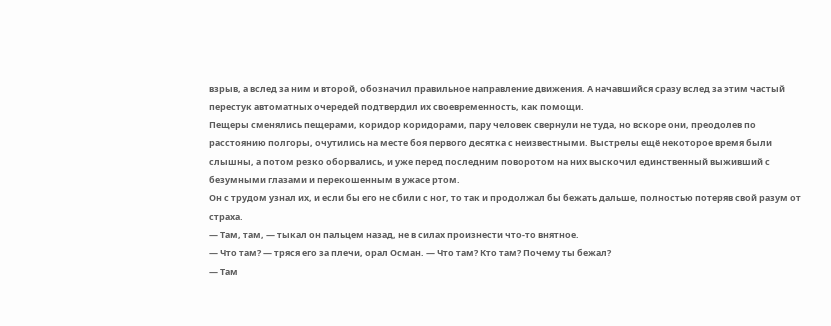взрыв, а вслед за ним и второй, обозначил правильное направление движения. А начавшийся сразу вслед за этим частый перестук автоматных очередей подтвердил их своевременность, как помощи.
Пещеры сменялись пещерами, коридор коридорами, пару человек свернули не туда, но вскоре они, преодолев по расстоянию полгоры, очутились на месте боя первого десятка с неизвестными. Выстрелы ещё некоторое время были слышны, а потом резко оборвались, и уже перед последним поворотом на них выскочил единственный выживший с безумными глазами и перекошенным в ужасе ртом.
Он с трудом узнал их, и если бы его не сбили с ног, то так и продолжал бы бежать дальше, полностью потеряв свой разум от страха.
— Там, там, — тыкал он пальцем назад, не в силах произнести что-то внятное.
— Что там? — тряся его за плечи, орал Осман. — Что там? Кто там? Почему ты бежал?
— Там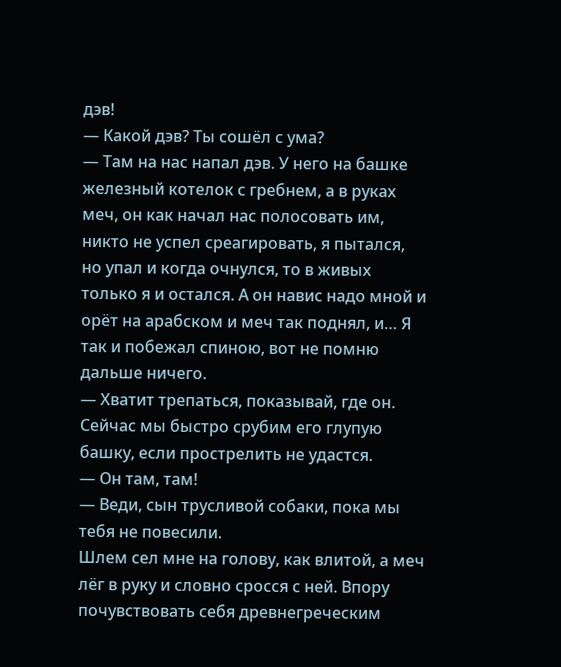дэв!
— Какой дэв? Ты сошёл с ума?
— Там на нас напал дэв. У него на башке железный котелок с гребнем, а в руках меч, он как начал нас полосовать им, никто не успел среагировать, я пытался, но упал и когда очнулся, то в живых только я и остался. А он навис надо мной и орёт на арабском и меч так поднял, и… Я так и побежал спиною, вот не помню дальше ничего.
— Хватит трепаться, показывай, где он. Сейчас мы быстро срубим его глупую башку, если прострелить не удастся.
— Он там, там!
— Веди, сын трусливой собаки, пока мы тебя не повесили.
Шлем сел мне на голову, как влитой, а меч лёг в руку и словно сросся с ней. Впору почувствовать себя древнегреческим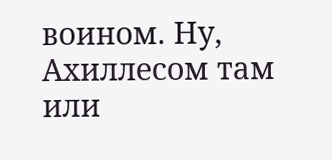воином. Ну, Ахиллесом там или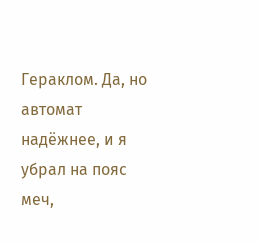Гераклом. Да, но автомат надёжнее, и я убрал на пояс меч,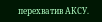перехватив АКСУ.